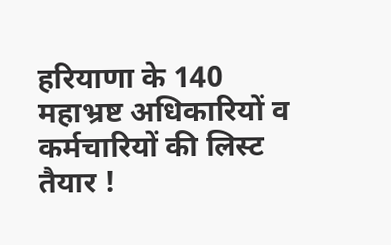हरियाणा के 140 महाभ्रष्ट अधिकारियों व कर्मचारियों की लिस्ट तैयार !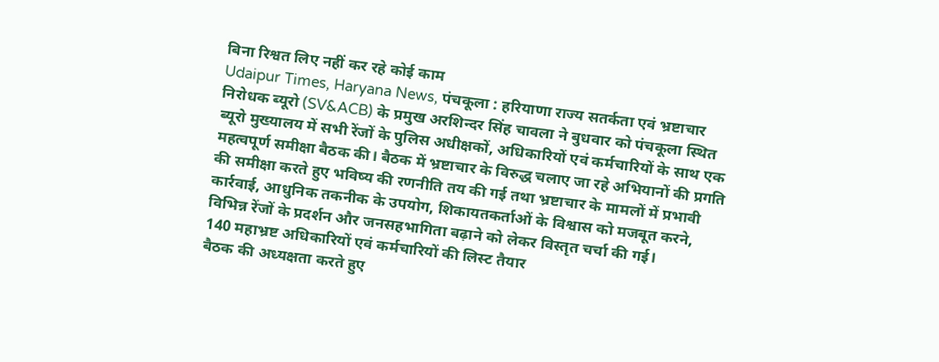बिना रिश्वत लिए नहीं कर रहे कोई काम
Udaipur Times, Haryana News, पंचकूला : हरियाणा राज्य सतर्कता एवं भ्रष्टाचार निरोधक ब्यूरो (SV&ACB) के प्रमुख अरशिन्दर सिंह चावला ने बुधवार को पंचकूला स्थित ब्यूरो मुख्यालय में सभी रेंजों के पुलिस अधीक्षकों, अधिकारियों एवं कर्मचारियों के साथ एक महत्वपूर्ण समीक्षा बैठक की। बैठक में भ्रष्टाचार के विरुद्ध चलाए जा रहे अभियानों की प्रगति की समीक्षा करते हुए भविष्य की रणनीति तय की गई तथा भ्रष्टाचार के मामलों में प्रभावी कार्रवाई, आधुनिक तकनीक के उपयोग, शिकायतकर्ताओं के विश्वास को मजबूत करने, विभिन्न रेंजों के प्रदर्शन और जनसहभागिता बढ़ाने को लेकर विस्तृत चर्चा की गई।
140 महाभ्रष्ट अधिकारियों एवं कर्मचारियों की लिस्ट तैयार
बैठक की अध्यक्षता करते हुए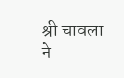श्री चावला ने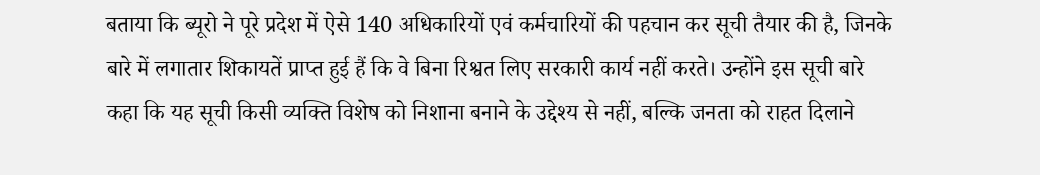बताया कि ब्यूरो ने पूरे प्रदेश में ऐसे 140 अधिकारियों एवं कर्मचारियों की पहचान कर सूची तैयार की है, जिनके बारे में लगातार शिकायतें प्राप्त हुई हैं कि वे बिना रिश्वत लिए सरकारी कार्य नहीं करते। उन्होंने इस सूची बारे कहा कि यह सूची किसी व्यक्ति विशेष को निशाना बनाने के उद्देश्य से नहीं, बल्कि जनता को राहत दिलाने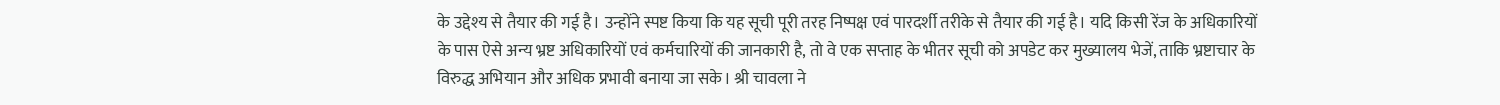के उद्देश्य से तैयार की गई है। उन्होंने स्पष्ट किया कि यह सूची पूरी तरह निष्पक्ष एवं पारदर्शी तरीके से तैयार की गई है। यदि किसी रेंज के अधिकारियों के पास ऐसे अन्य भ्रष्ट अधिकारियों एवं कर्मचारियों की जानकारी है, तो वे एक सप्ताह के भीतर सूची को अपडेट कर मुख्यालय भेजें, ताकि भ्रष्टाचार के विरुद्ध अभियान और अधिक प्रभावी बनाया जा सके। श्री चावला ने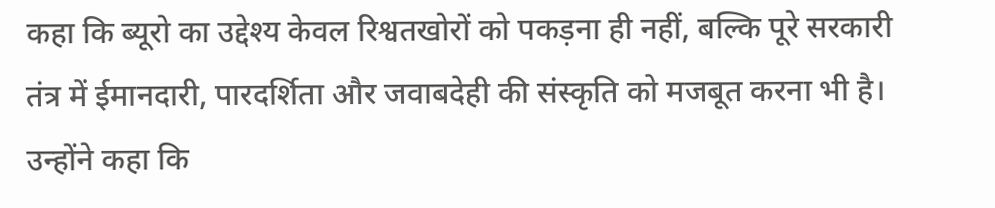कहा कि ब्यूरो का उद्देश्य केवल रिश्वतखोरों को पकड़ना ही नहीं, बल्कि पूरे सरकारी तंत्र में ईमानदारी, पारदर्शिता और जवाबदेही की संस्कृति को मजबूत करना भी है। उन्होंने कहा कि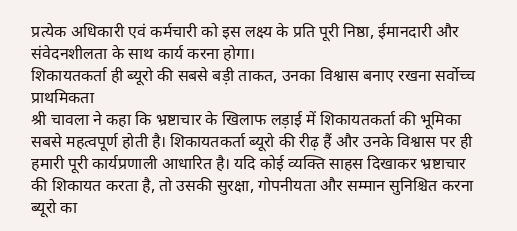प्रत्येक अधिकारी एवं कर्मचारी को इस लक्ष्य के प्रति पूरी निष्ठा, ईमानदारी और संवेदनशीलता के साथ कार्य करना होगा।
शिकायतकर्ता ही ब्यूरो की सबसे बड़ी ताकत, उनका विश्वास बनाए रखना सर्वोच्च प्राथमिकता
श्री चावला ने कहा कि भ्रष्टाचार के खिलाफ लड़ाई में शिकायतकर्ता की भूमिका सबसे महत्वपूर्ण होती है। शिकायतकर्ता ब्यूरो की रीढ़ हैं और उनके विश्वास पर ही हमारी पूरी कार्यप्रणाली आधारित है। यदि कोई व्यक्ति साहस दिखाकर भ्रष्टाचार की शिकायत करता है, तो उसकी सुरक्षा, गोपनीयता और सम्मान सुनिश्चित करना ब्यूरो का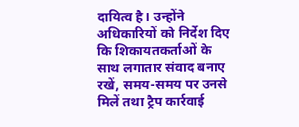दायित्व है। उन्होंने अधिकारियों को निर्देश दिए कि शिकायतकर्ताओं के साथ लगातार संवाद बनाए रखें, समय-समय पर उनसे मिलें तथा ट्रैप कार्रवाई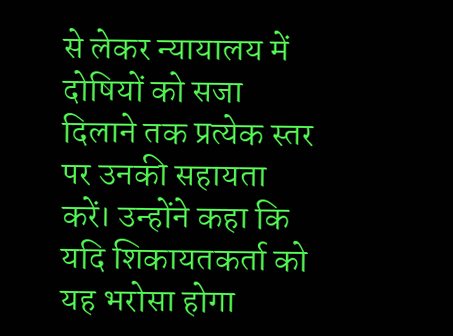से लेकर न्यायालय में दोषियों को सजा दिलाने तक प्रत्येक स्तर पर उनकी सहायता करें। उन्होंने कहा कि यदि शिकायतकर्ता को यह भरोसा होगा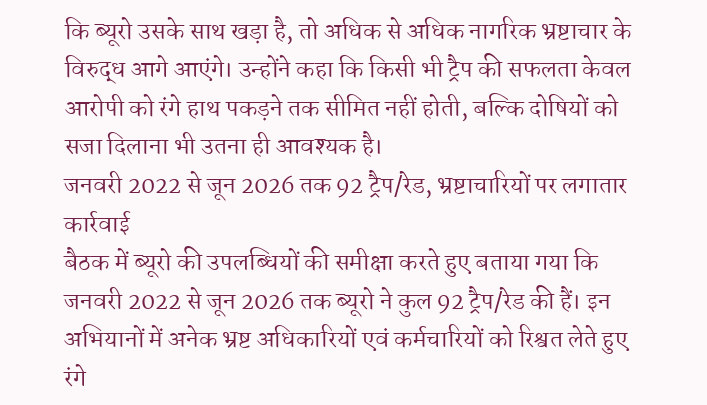कि ब्यूरो उसके साथ खड़ा है, तो अधिक से अधिक नागरिक भ्रष्टाचार के विरुद्ध आगे आएंगे। उन्होंने कहा कि किसी भी ट्रैप की सफलता केवल आरोपी को रंगे हाथ पकड़ने तक सीमित नहीं होती, बल्कि दोषियों को सजा दिलाना भी उतना ही आवश्यक है।
जनवरी 2022 से जून 2026 तक 92 ट्रैप/रेड, भ्रष्टाचारियों पर लगातार कार्रवाई
बैठक में ब्यूरो की उपलब्धियों की समीक्षा करते हुए बताया गया कि जनवरी 2022 से जून 2026 तक ब्यूरो ने कुल 92 ट्रैप/रेड की हैं। इन अभियानों में अनेक भ्रष्ट अधिकारियों एवं कर्मचारियों को रिश्वत लेते हुए रंगे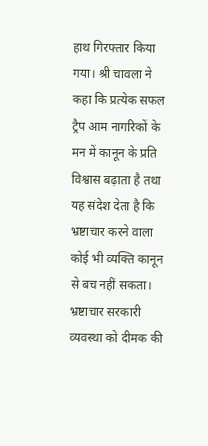हाथ गिरफ्तार किया गया। श्री चावला ने कहा कि प्रत्येक सफल ट्रैप आम नागरिकों के मन में कानून के प्रति विश्वास बढ़ाता है तथा यह संदेश देता है कि भ्रष्टाचार करने वाला कोई भी व्यक्ति कानून से बच नहीं सकता।
भ्रष्टाचार सरकारी व्यवस्था को दीमक की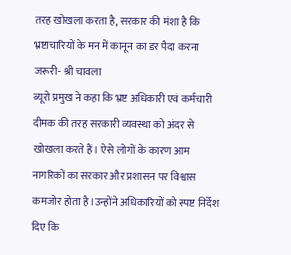तरह खोखला करता है, सरकार की मंशा है कि भ्रष्टाचारियों के मन में कानून का डर पैदा करना जरूरी- श्री चावला
ब्यूरो प्रमुख ने कहा कि भ्रष्ट अधिकारी एवं कर्मचारी दीमक की तरह सरकारी व्यवस्था को अंदर से खोखला करते हैं। ऐसे लोगों के कारण आम नागरिकों का सरकार और प्रशासन पर विश्वास कमजोर होता है।उन्होंने अधिकारियों को स्पष्ट निर्देश दिए कि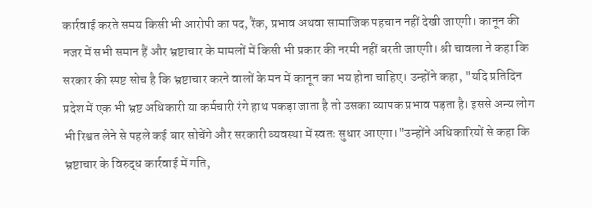कार्रवाई करते समय किसी भी आरोपी का पद, रैंक, प्रभाव अथवा सामाजिक पहचान नहीं देखी जाएगी। कानून की नजर में सभी समान हैं और भ्रष्टाचार के मामलों में किसी भी प्रकार की नरमी नहीं बरती जाएगी। श्री चावला ने कहा कि सरकार की स्पष्ट सोच है कि भ्रष्टाचार करने वालों के मन में कानून का भय होना चाहिए। उन्होंने कहा, "यदि प्रतिदिन प्रदेश में एक भी भ्रष्ट अधिकारी या कर्मचारी रंगे हाथ पकड़ा जाता है तो उसका व्यापक प्रभाव पड़ता है। इससे अन्य लोग भी रिश्वत लेने से पहले कई बार सोचेंगे और सरकारी व्यवस्था में स्वतः सुधार आएगा।"उन्होंने अधिकारियों से कहा कि भ्रष्टाचार के विरुद्ध कार्रवाई में गति,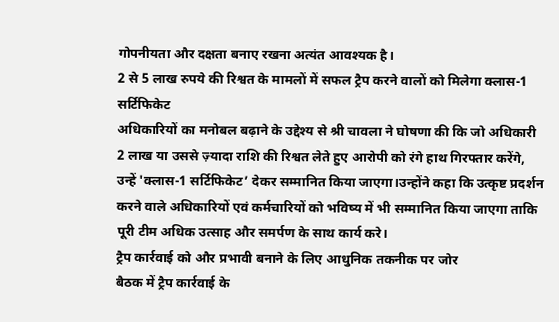गोपनीयता और दक्षता बनाए रखना अत्यंत आवश्यक है।
2 से 5 लाख रुपये की रिश्वत के मामलों में सफल ट्रैप करने वालों को मिलेगा क्लास-1 सर्टिफिकेट
अधिकारियों का मनोबल बढ़ाने के उद्देश्य से श्री चावला ने घोषणा की कि जो अधिकारी 2 लाख या उससे ज़्यादा राशि की रिश्वत लेते हुए आरोपी को रंगे हाथ गिरफ्तार करेंगे, उन्हें 'क्लास-1 सर्टिफिकेट’ देकर सम्मानित किया जाएगा।उन्होंने कहा कि उत्कृष्ट प्रदर्शन करने वाले अधिकारियों एवं कर्मचारियों को भविष्य में भी सम्मानित किया जाएगा ताकि पूरी टीम अधिक उत्साह और समर्पण के साथ कार्य करे।
ट्रैप कार्रवाई को और प्रभावी बनाने के लिए आधुनिक तकनीक पर जोर
बैठक में ट्रैप कार्रवाई के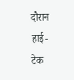दौरान हाई-टेक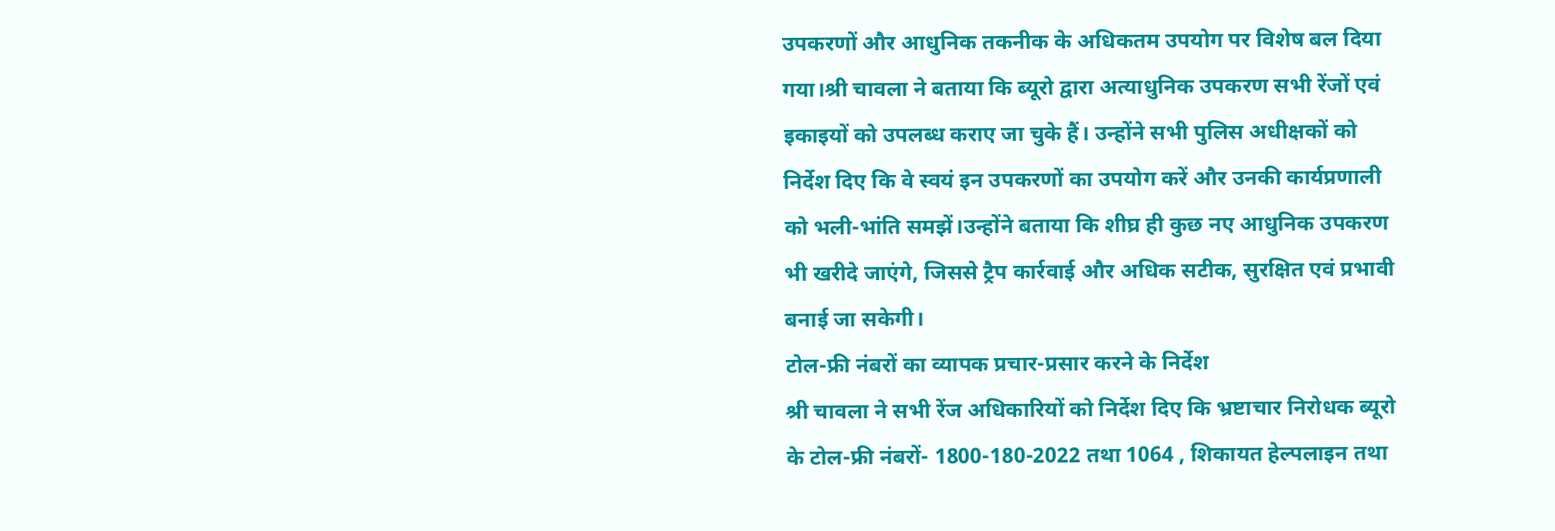उपकरणों और आधुनिक तकनीक के अधिकतम उपयोग पर विशेष बल दिया गया।श्री चावला ने बताया कि ब्यूरो द्वारा अत्याधुनिक उपकरण सभी रेंजों एवं इकाइयों को उपलब्ध कराए जा चुके हैं। उन्होंने सभी पुलिस अधीक्षकों को निर्देश दिए कि वे स्वयं इन उपकरणों का उपयोग करें और उनकी कार्यप्रणाली को भली-भांति समझें।उन्होंने बताया कि शीघ्र ही कुछ नए आधुनिक उपकरण भी खरीदे जाएंगे, जिससे ट्रैप कार्रवाई और अधिक सटीक, सुरक्षित एवं प्रभावी बनाई जा सकेगी।
टोल-फ्री नंबरों का व्यापक प्रचार-प्रसार करने के निर्देश
श्री चावला ने सभी रेंज अधिकारियों को निर्देश दिए कि भ्रष्टाचार निरोधक ब्यूरो के टोल-फ्री नंबरों- 1800-180-2022 तथा 1064 , शिकायत हेल्पलाइन तथा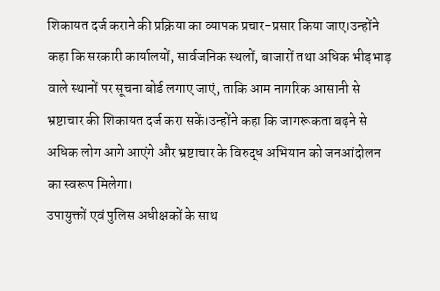शिकायत दर्ज कराने की प्रक्रिया का व्यापक प्रचार-प्रसार किया जाए।उन्होंने कहा कि सरकारी कार्यालयों, सार्वजनिक स्थलों, बाजारों तथा अधिक भीड़भाड़ वाले स्थानों पर सूचना बोर्ड लगाए जाएं, ताकि आम नागरिक आसानी से भ्रष्टाचार की शिकायत दर्ज करा सकें।उन्होंने कहा कि जागरूकता बढ़ने से अधिक लोग आगे आएंगे और भ्रष्टाचार के विरुद्ध अभियान को जनआंदोलन का स्वरूप मिलेगा।
उपायुक्तों एवं पुलिस अधीक्षकों के साथ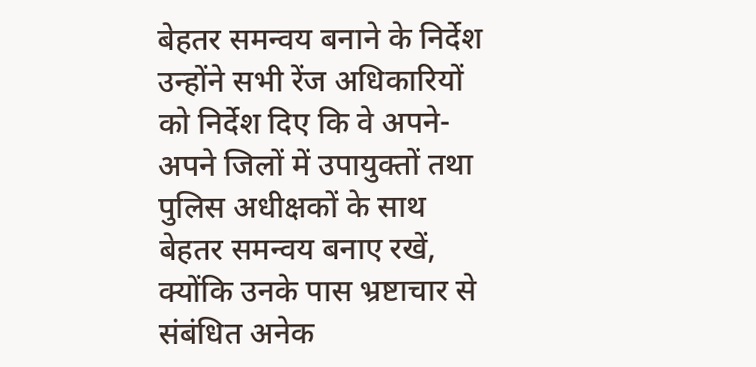बेहतर समन्वय बनाने के निर्देश
उन्होंने सभी रेंज अधिकारियों को निर्देश दिए कि वे अपने-अपने जिलों में उपायुक्तों तथा पुलिस अधीक्षकों के साथ बेहतर समन्वय बनाए रखें, क्योंकि उनके पास भ्रष्टाचार से संबंधित अनेक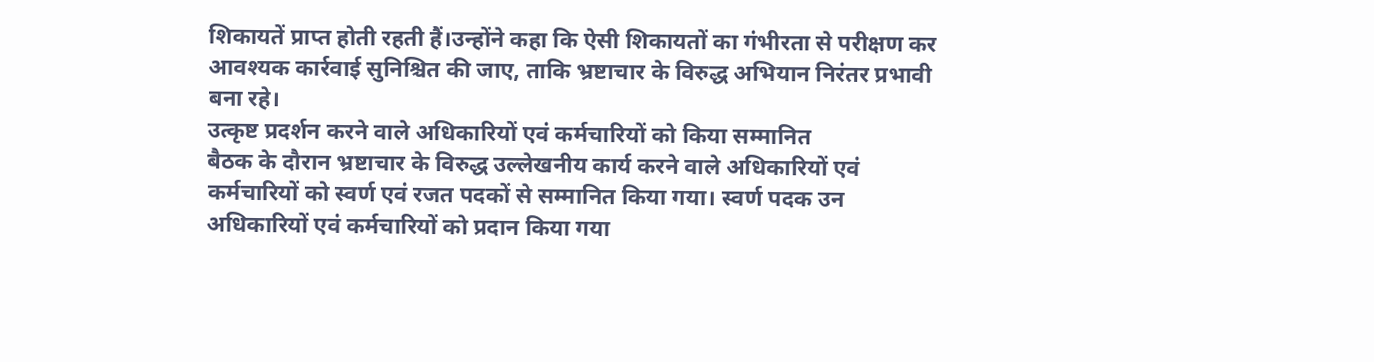शिकायतें प्राप्त होती रहती हैं।उन्होंने कहा कि ऐसी शिकायतों का गंभीरता से परीक्षण कर आवश्यक कार्रवाई सुनिश्चित की जाए, ताकि भ्रष्टाचार के विरुद्ध अभियान निरंतर प्रभावी बना रहे।
उत्कृष्ट प्रदर्शन करने वाले अधिकारियों एवं कर्मचारियों को किया सम्मानित
बैठक के दौरान भ्रष्टाचार के विरुद्ध उल्लेखनीय कार्य करने वाले अधिकारियों एवं कर्मचारियों को स्वर्ण एवं रजत पदकों से सम्मानित किया गया। स्वर्ण पदक उन अधिकारियों एवं कर्मचारियों को प्रदान किया गया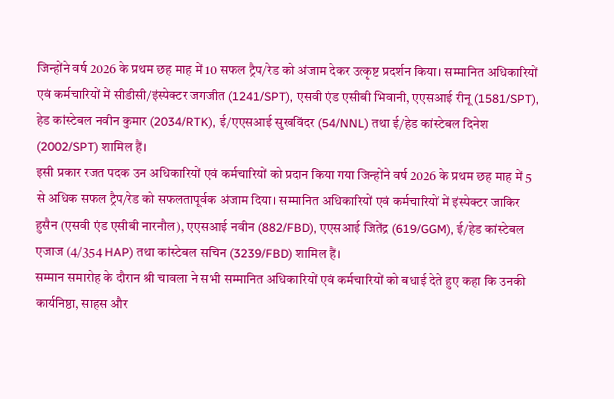जिन्होंने वर्ष 2026 के प्रथम छह माह में 10 सफल ट्रैप/रेड को अंजाम देकर उत्कृष्ट प्रदर्शन किया। सम्मानित अधिकारियों एवं कर्मचारियों में सीडीसी/इंस्पेक्टर जगजीत (1241/SPT), एसवी एंड एसीबी भिवानी, एएसआई रीनू (1581/SPT), हेड कांस्टेबल नवीन कुमार (2034/RTK), ई/एएसआई सुखविंदर (54/NNL) तथा ई/हेड कांस्टेबल दिनेश (2002/SPT) शामिल हैं।
इसी प्रकार रजत पदक उन अधिकारियों एवं कर्मचारियों को प्रदान किया गया जिन्होंने वर्ष 2026 के प्रथम छह माह में 5 से अधिक सफल ट्रैप/रेड को सफलतापूर्वक अंजाम दिया। सम्मानित अधिकारियों एवं कर्मचारियों में इंस्पेक्टर जाकिर हुसैन (एसवी एंड एसीबी नारनौल), एएसआई नवीन (882/FBD), एएसआई जितेंद्र (619/GGM), ई/हेड कांस्टेबल एजाज (4/354 HAP) तथा कांस्टेबल सचिन (3239/FBD) शामिल हैं।
सम्मान समारोह के दौरान श्री चावला ने सभी सम्मानित अधिकारियों एवं कर्मचारियों को बधाई देते हुए कहा कि उनकी कार्यनिष्ठा, साहस और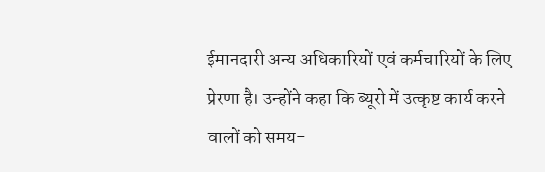ईमानदारी अन्य अधिकारियों एवं कर्मचारियों के लिए प्रेरणा है। उन्होंने कहा कि ब्यूरो में उत्कृष्ट कार्य करने वालों को समय-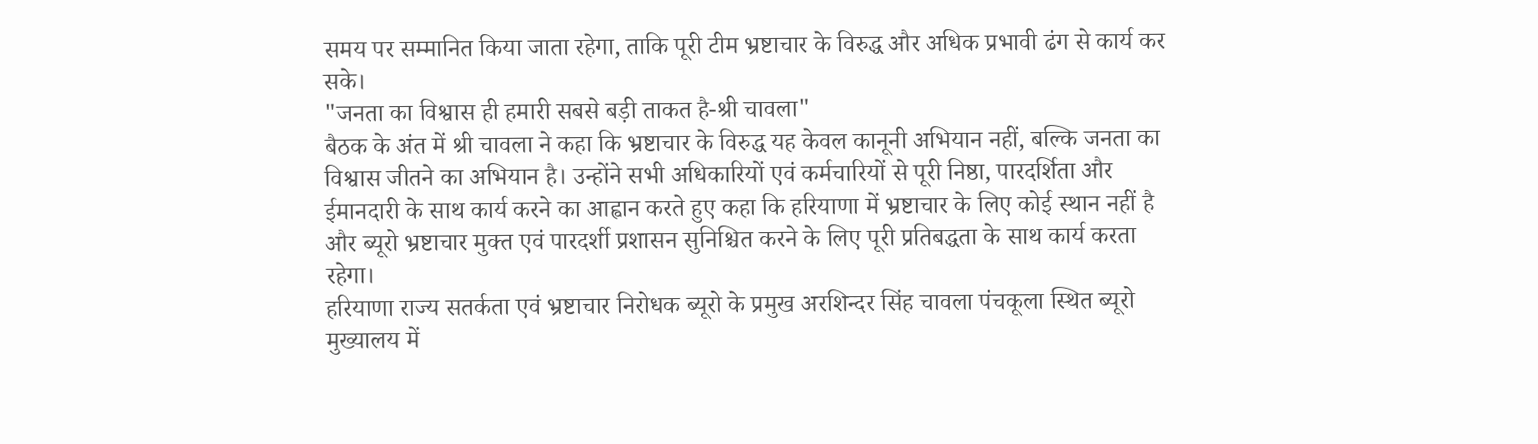समय पर सम्मानित किया जाता रहेगा, ताकि पूरी टीम भ्रष्टाचार के विरुद्ध और अधिक प्रभावी ढंग से कार्य कर सके।
"जनता का विश्वास ही हमारी सबसे बड़ी ताकत है-श्री चावला"
बैठक के अंत में श्री चावला ने कहा कि भ्रष्टाचार के विरुद्ध यह केवल कानूनी अभियान नहीं, बल्कि जनता का विश्वास जीतने का अभियान है। उन्होंने सभी अधिकारियों एवं कर्मचारियों से पूरी निष्ठा, पारदर्शिता और ईमानदारी के साथ कार्य करने का आह्वान करते हुए कहा कि हरियाणा में भ्रष्टाचार के लिए कोई स्थान नहीं है और ब्यूरो भ्रष्टाचार मुक्त एवं पारदर्शी प्रशासन सुनिश्चित करने के लिए पूरी प्रतिबद्धता के साथ कार्य करता रहेगा।
हरियाणा राज्य सतर्कता एवं भ्रष्टाचार निरोधक ब्यूरो के प्रमुख अरशिन्दर सिंह चावला पंचकूला स्थित ब्यूरो मुख्यालय में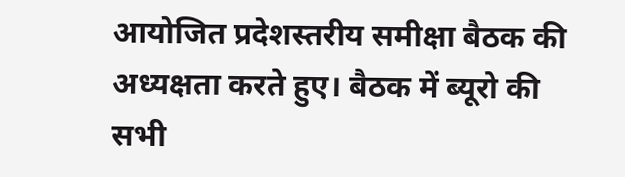आयोजित प्रदेशस्तरीय समीक्षा बैठक की अध्यक्षता करते हुए। बैठक में ब्यूरो की सभी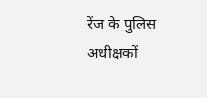रेंज के पुलिस अधीक्षकों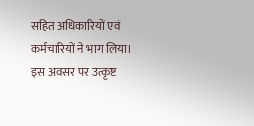सहित अधिकारियों एवं कर्मचारियों ने भाग लिया। इस अवसर पर उत्कृष्ट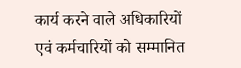कार्य करने वाले अधिकारियों एवं कर्मचारियों को सम्मानित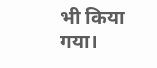भी किया गया।